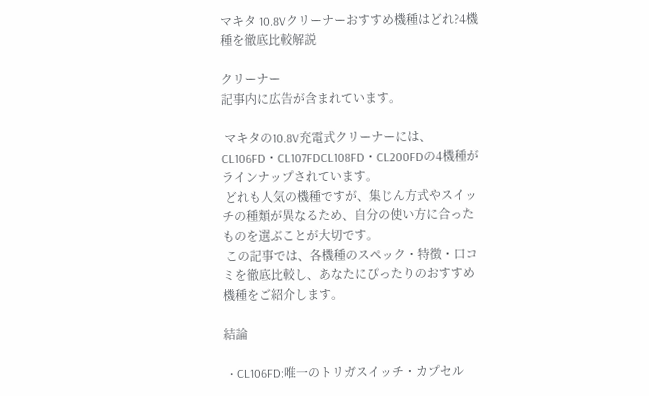マキタ 10.8Vクリーナーおすすめ機種はどれ?4機種を徹底比較解説

クリーナー
記事内に広告が含まれています。

 マキタの10.8V充電式クリーナーには、CL106FD・CL107FDCL108FD・CL200FDの4機種がラインナップされています。
 どれも人気の機種ですが、集じん方式やスイッチの種類が異なるため、自分の使い方に合ったものを選ぶことが大切です。
 この記事では、各機種のスペック・特徴・口コミを徹底比較し、あなたにぴったりのおすすめ機種をご紹介します。

結論

  • CL106FD:唯一のトリガスイッチ・カプセル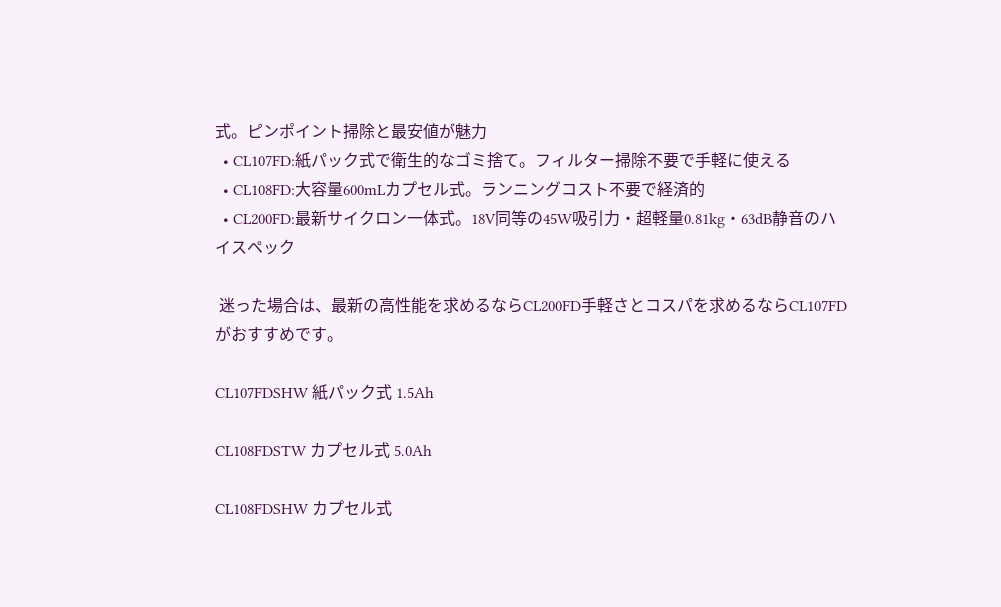式。ピンポイント掃除と最安値が魅力
  • CL107FD:紙パック式で衛生的なゴミ捨て。フィルター掃除不要で手軽に使える
  • CL108FD:大容量600mLカプセル式。ランニングコスト不要で経済的
  • CL200FD:最新サイクロン一体式。18V同等の45W吸引力・超軽量0.81kg・63dB静音のハイスペック

 迷った場合は、最新の高性能を求めるならCL200FD手軽さとコスパを求めるならCL107FDがおすすめです。

CL107FDSHW 紙パック式 1.5Ah

CL108FDSTW カプセル式 5.0Ah

CL108FDSHW カプセル式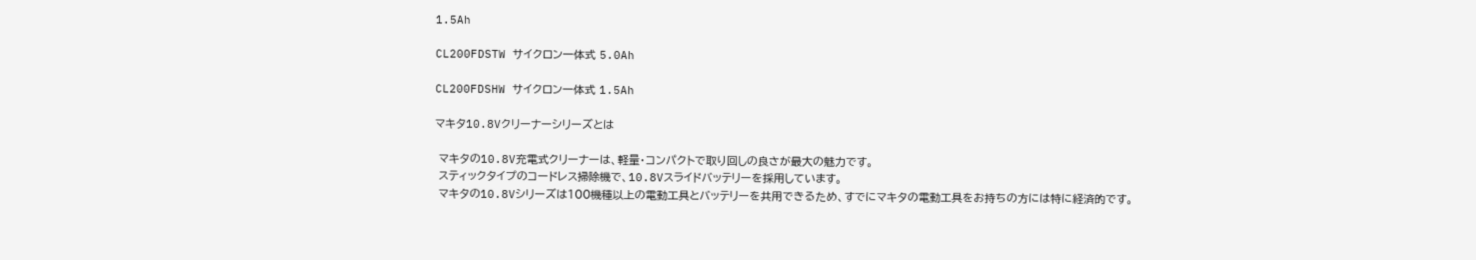1.5Ah

CL200FDSTW サイクロン一体式 5.0Ah

CL200FDSHW サイクロン一体式 1.5Ah

マキタ10.8Vクリーナーシリーズとは

 マキタの10.8V充電式クリーナーは、軽量・コンパクトで取り回しの良さが最大の魅力です。
 スティックタイプのコードレス掃除機で、10.8Vスライドバッテリーを採用しています。
 マキタの10.8Vシリーズは100機種以上の電動工具とバッテリーを共用できるため、すでにマキタの電動工具をお持ちの方には特に経済的です。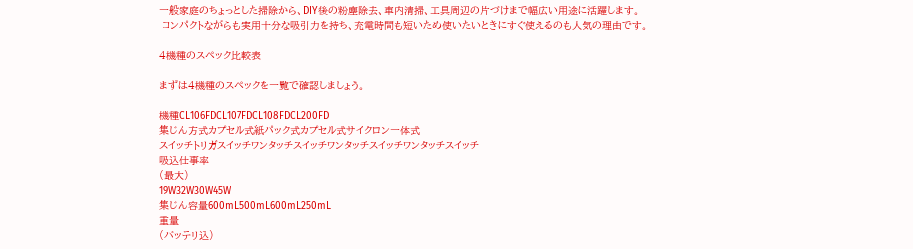一般家庭のちょっとした掃除から、DIY後の粉塵除去、車内清掃、工具周辺の片づけまで幅広い用途に活躍します。
 コンパクトながらも実用十分な吸引力を持ち、充電時間も短いため使いたいときにすぐ使えるのも人気の理由です。

4機種のスペック比較表

まずは4機種のスペックを一覧で確認しましょう。

機種CL106FDCL107FDCL108FDCL200FD
集じん方式カプセル式紙パック式カプセル式サイクロン一体式
スイッチトリガスイッチワンタッチスイッチワンタッチスイッチワンタッチスイッチ
吸込仕事率
(最大)
19W32W30W45W
集じん容量600mL500mL600mL250mL
重量
(バッテリ込)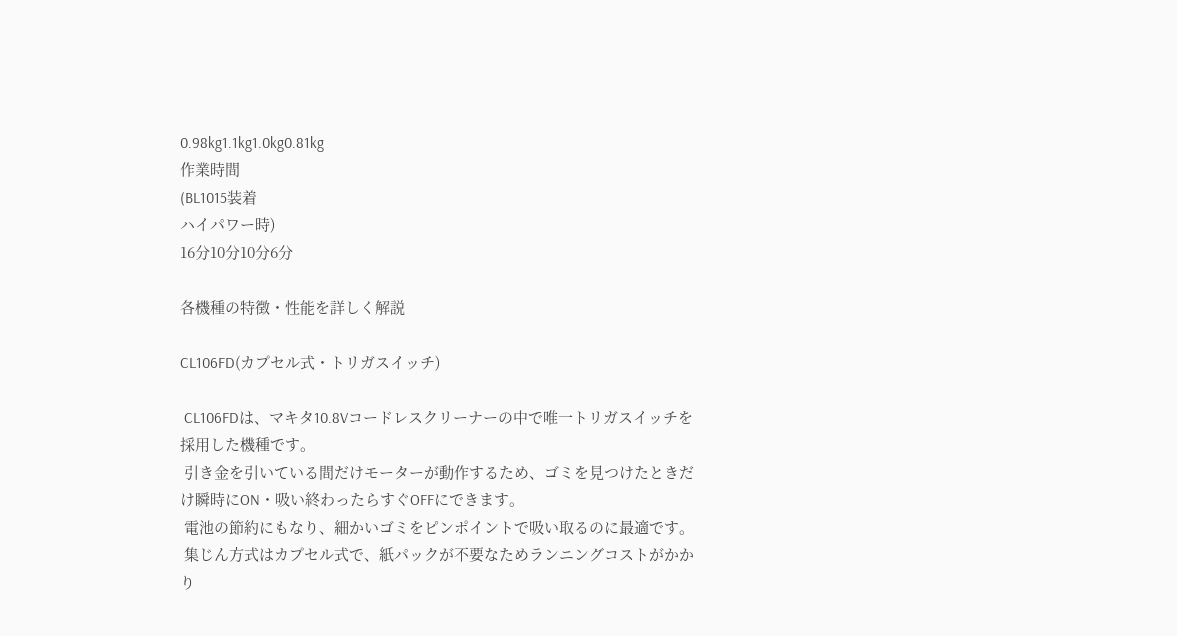0.98kg1.1kg1.0kg0.81kg
作業時間
(BL1015装着
ハイパワー時)
16分10分10分6分

各機種の特徴・性能を詳しく解説

CL106FD(カプセル式・トリガスイッチ)

 CL106FDは、マキタ10.8Vコードレスクリーナーの中で唯一トリガスイッチを採用した機種です。
 引き金を引いている間だけモーターが動作するため、ゴミを見つけたときだけ瞬時にON・吸い終わったらすぐOFFにできます。
 電池の節約にもなり、細かいゴミをピンポイントで吸い取るのに最適です。
 集じん方式はカプセル式で、紙パックが不要なためランニングコストがかかり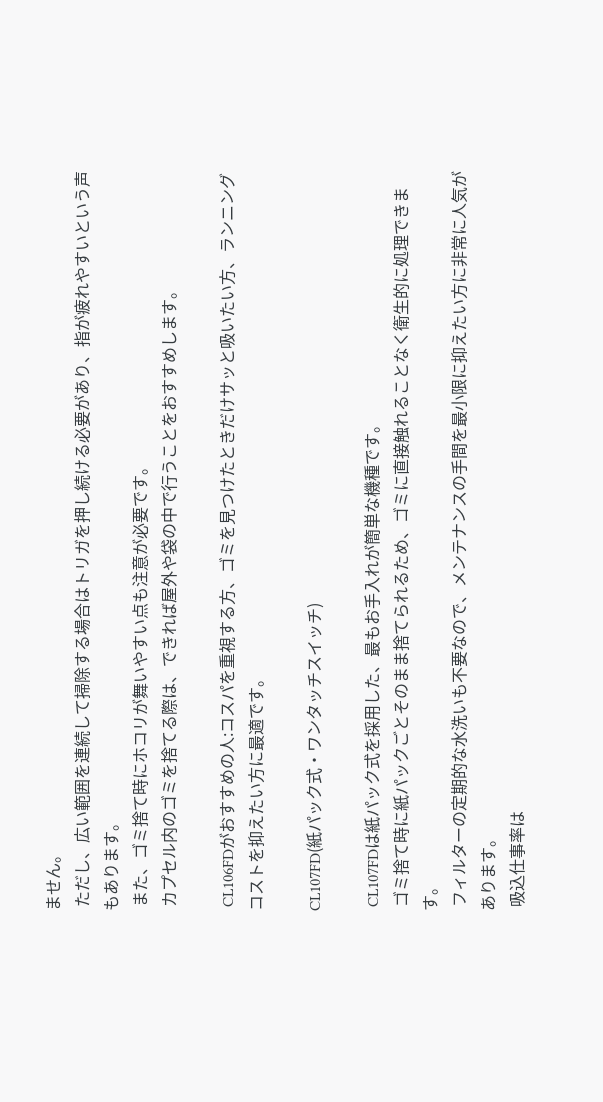ません。
 ただし、広い範囲を連続して掃除する場合はトリガを押し続ける必要があり、指が疲れやすいという声もあります。
 また、ゴミ捨て時にホコリが舞いやすい点も注意が必要です。
 カプセル内のゴミを捨てる際は、できれば屋外や袋の中で行うことをおすすめします。

 CL106FDがおすすめの人:コスパを重視する方、ゴミを見つけたときだけサッと吸いたい方、ランニングコストを抑えたい方に最適です。

CL107FD(紙パック式・ワンタッチスイッチ)

 CL107FDは紙パック式を採用した、最もお手入れが簡単な機種です。
 ゴミ捨て時に紙パックごとそのまま捨てられるため、ゴミに直接触れることなく衛生的に処理できます。
 フィルターの定期的な水洗いも不要なので、メンテナンスの手間を最小限に抑えたい方に非常に人気があります。
 吸込仕事率は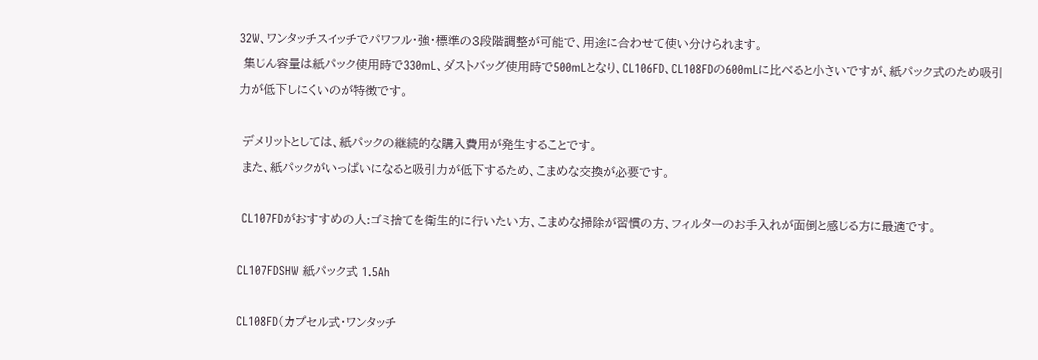32W、ワンタッチスイッチでパワフル・強・標準の3段階調整が可能で、用途に合わせて使い分けられます。
 集じん容量は紙パック使用時で330mL、ダストバッグ使用時で500mLとなり、CL106FD、CL108FDの600mLに比べると小さいですが、紙パック式のため吸引力が低下しにくいのが特徴です。

 デメリットとしては、紙パックの継続的な購入費用が発生することです。
 また、紙パックがいっぱいになると吸引力が低下するため、こまめな交換が必要です。

 CL107FDがおすすめの人:ゴミ捨てを衛生的に行いたい方、こまめな掃除が習慣の方、フィルターのお手入れが面倒と感じる方に最適です。

CL107FDSHW 紙パック式 1.5Ah

CL108FD(カプセル式・ワンタッチ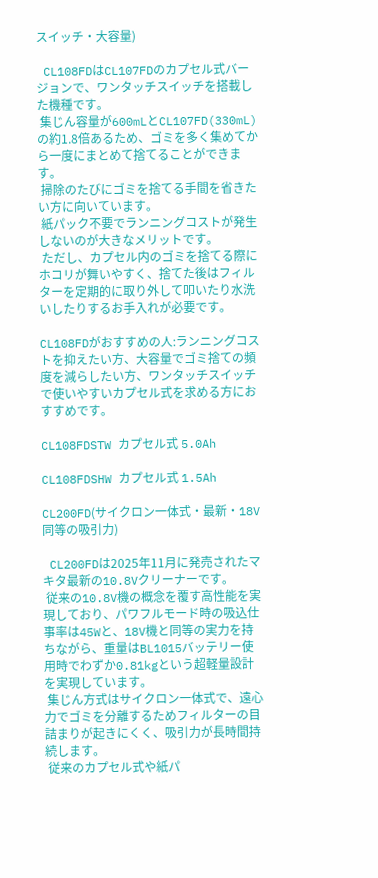スイッチ・大容量)

 CL108FDはCL107FDのカプセル式バージョンで、ワンタッチスイッチを搭載した機種です。
 集じん容量が600mLとCL107FD(330mL)の約1.8倍あるため、ゴミを多く集めてから一度にまとめて捨てることができます。
 掃除のたびにゴミを捨てる手間を省きたい方に向いています。
 紙パック不要でランニングコストが発生しないのが大きなメリットです。
 ただし、カプセル内のゴミを捨てる際にホコリが舞いやすく、捨てた後はフィルターを定期的に取り外して叩いたり水洗いしたりするお手入れが必要です。

CL108FDがおすすめの人:ランニングコストを抑えたい方、大容量でゴミ捨ての頻度を減らしたい方、ワンタッチスイッチで使いやすいカプセル式を求める方におすすめです。

CL108FDSTW カプセル式 5.0Ah

CL108FDSHW カプセル式 1.5Ah

CL200FD(サイクロン一体式・最新・18V同等の吸引力)

 CL200FDは2025年11月に発売されたマキタ最新の10.8Vクリーナーです。
 従来の10.8V機の概念を覆す高性能を実現しており、パワフルモード時の吸込仕事率は45Wと、18V機と同等の実力を持ちながら、重量はBL1015バッテリー使用時でわずか0.81kgという超軽量設計を実現しています。
 集じん方式はサイクロン一体式で、遠心力でゴミを分離するためフィルターの目詰まりが起きにくく、吸引力が長時間持続します。
 従来のカプセル式や紙パ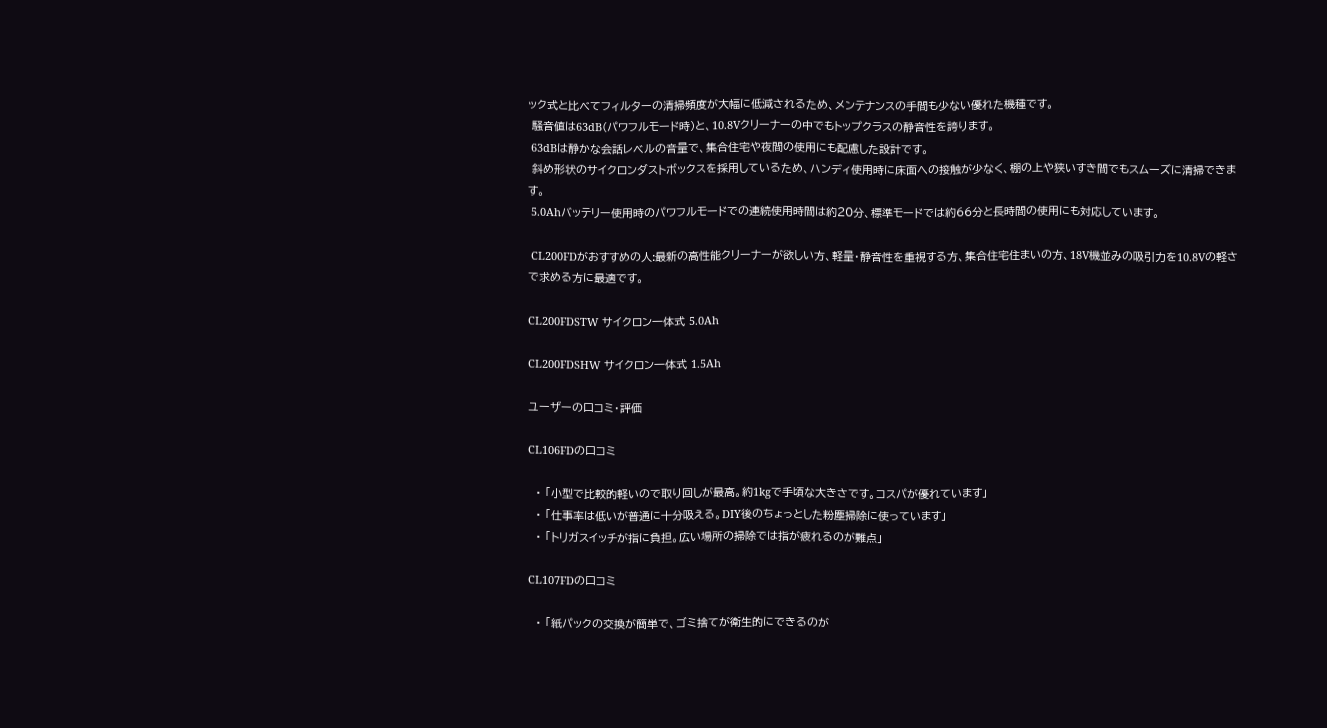ック式と比べてフィルターの清掃頻度が大幅に低減されるため、メンテナンスの手間も少ない優れた機種です。
 騒音値は63dB(パワフルモード時)と、10.8Vクリーナーの中でもトップクラスの静音性を誇ります。
 63dBは静かな会話レベルの音量で、集合住宅や夜間の使用にも配慮した設計です。
 斜め形状のサイクロンダストボックスを採用しているため、ハンディ使用時に床面への接触が少なく、棚の上や狭いすき間でもスムーズに清掃できます。
 5.0Ahバッテリー使用時のパワフルモードでの連続使用時間は約20分、標準モードでは約66分と長時間の使用にも対応しています。

 CL200FDがおすすめの人:最新の高性能クリーナーが欲しい方、軽量・静音性を重視する方、集合住宅住まいの方、18V機並みの吸引力を10.8Vの軽さで求める方に最適です。

CL200FDSTW サイクロン一体式 5.0Ah

CL200FDSHW サイクロン一体式 1.5Ah

ユーザーの口コミ・評価

CL106FDの口コミ

  • 「小型で比較的軽いので取り回しが最高。約1kgで手頃な大きさです。コスパが優れています」
  • 「仕事率は低いが普通に十分吸える。DIY後のちょっとした粉塵掃除に使っています」
  • 「トリガスイッチが指に負担。広い場所の掃除では指が疲れるのが難点」

CL107FDの口コミ

  • 「紙パックの交換が簡単で、ゴミ捨てが衛生的にできるのが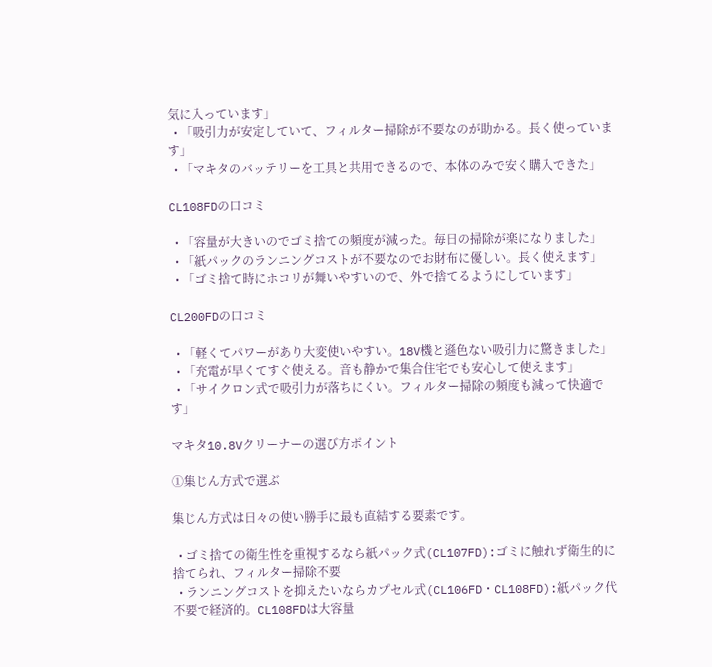気に入っています」
  • 「吸引力が安定していて、フィルター掃除が不要なのが助かる。長く使っています」
  • 「マキタのバッテリーを工具と共用できるので、本体のみで安く購入できた」

CL108FDの口コミ

  • 「容量が大きいのでゴミ捨ての頻度が減った。毎日の掃除が楽になりました」
  • 「紙パックのランニングコストが不要なのでお財布に優しい。長く使えます」
  • 「ゴミ捨て時にホコリが舞いやすいので、外で捨てるようにしています」

CL200FDの口コミ

  • 「軽くてパワーがあり大変使いやすい。18V機と遜色ない吸引力に驚きました」
  • 「充電が早くてすぐ使える。音も静かで集合住宅でも安心して使えます」
  • 「サイクロン式で吸引力が落ちにくい。フィルター掃除の頻度も減って快適です」

マキタ10.8Vクリーナーの選び方ポイント

①集じん方式で選ぶ

集じん方式は日々の使い勝手に最も直結する要素です。

  • ゴミ捨ての衛生性を重視するなら紙パック式(CL107FD):ゴミに触れず衛生的に捨てられ、フィルター掃除不要
  • ランニングコストを抑えたいならカプセル式(CL106FD・CL108FD):紙パック代不要で経済的。CL108FDは大容量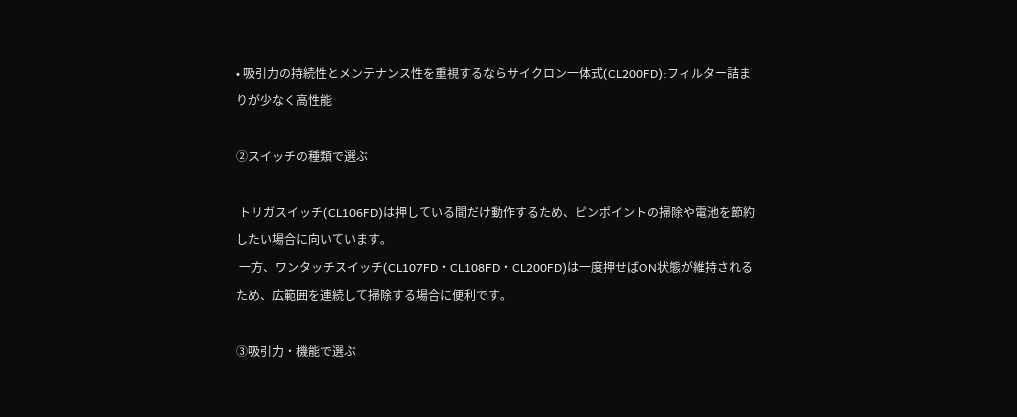• 吸引力の持続性とメンテナンス性を重視するならサイクロン一体式(CL200FD):フィルター詰まりが少なく高性能

②スイッチの種類で選ぶ

 トリガスイッチ(CL106FD)は押している間だけ動作するため、ピンポイントの掃除や電池を節約したい場合に向いています。
 一方、ワンタッチスイッチ(CL107FD・CL108FD・CL200FD)は一度押せばON状態が維持されるため、広範囲を連続して掃除する場合に便利です。

③吸引力・機能で選ぶ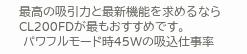最高の吸引力と最新機能を求めるならCL200FDが最もおすすめです。
 パワフルモード時45Wの吸込仕事率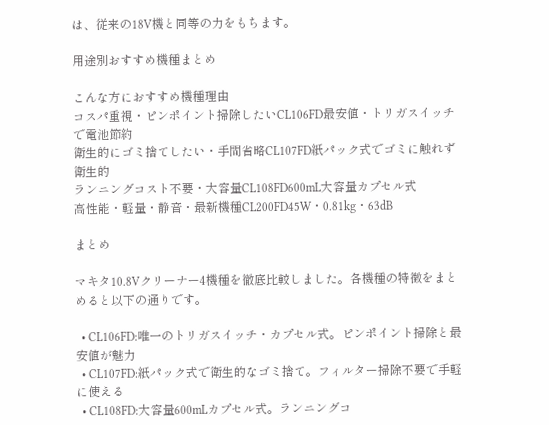は、従来の18V機と同等の力をもちます。

用途別おすすめ機種まとめ

こんな方におすすめ機種理由
コスパ重視・ピンポイント掃除したいCL106FD最安値・トリガスイッチで電池節約
衛生的にゴミ捨てしたい・手間省略CL107FD紙パック式でゴミに触れず衛生的
ランニングコスト不要・大容量CL108FD600mL大容量カプセル式
高性能・軽量・静音・最新機種CL200FD45W・0.81kg・63dB

まとめ

マキタ10.8Vクリーナー4機種を徹底比較しました。各機種の特徴をまとめると以下の通りです。

  • CL106FD:唯一のトリガスイッチ・カプセル式。ピンポイント掃除と最安値が魅力
  • CL107FD:紙パック式で衛生的なゴミ捨て。フィルター掃除不要で手軽に使える
  • CL108FD:大容量600mLカプセル式。ランニングコ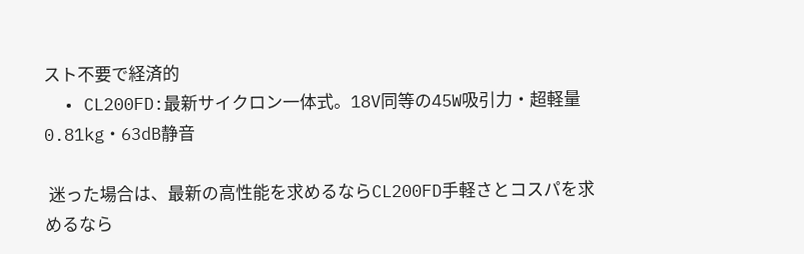スト不要で経済的
  • CL200FD:最新サイクロン一体式。18V同等の45W吸引力・超軽量0.81kg・63dB静音

 迷った場合は、最新の高性能を求めるならCL200FD手軽さとコスパを求めるなら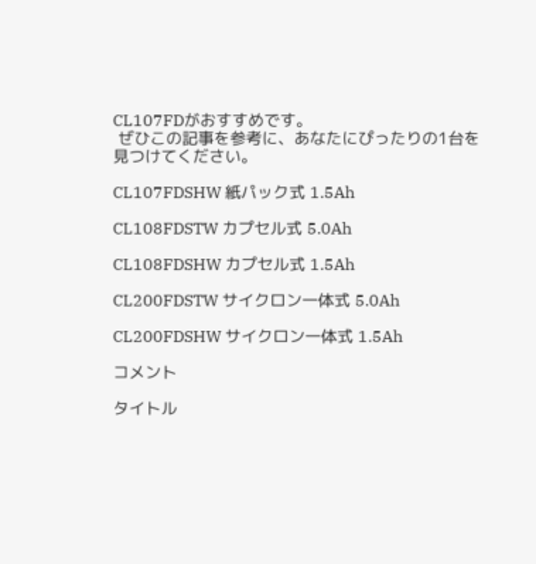CL107FDがおすすめです。
 ぜひこの記事を参考に、あなたにぴったりの1台を見つけてください。

CL107FDSHW 紙パック式 1.5Ah

CL108FDSTW カプセル式 5.0Ah

CL108FDSHW カプセル式 1.5Ah

CL200FDSTW サイクロン一体式 5.0Ah

CL200FDSHW サイクロン一体式 1.5Ah

コメント

タイトル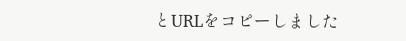とURLをコピーしました